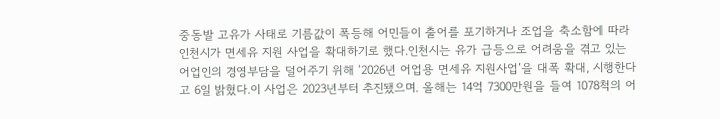중동발 고유가 사태로 기름값이 폭등해 어민들이 출어를 포기하거나 조업을 축소함에 따라 인천시가 면세유 지원 사업을 확대하기로 했다.인천시는 유가 급등으로 어려움을 겪고 있는 어업인의 경영부담을 덜어주기 위해 ‘2026년 어업용 면세유 지원사업’을 대폭 확대, 시행한다고 6일 밝혔다.이 사업은 2023년부터 추진됐으며. 올해는 14억 7300만원을 들여 1078척의 어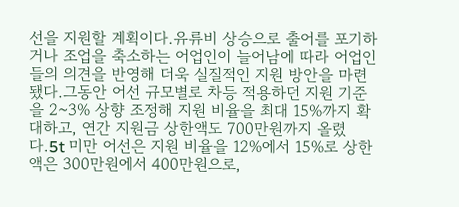선을 지원할 계획이다.유류비 상승으로 출어를 포기하거나 조업을 축소하는 어업인이 늘어남에 따라 어업인들의 의견을 반영해 더욱 실질적인 지원 방안을 마련됐다.그동안 어선 규모별로 차등 적용하던 지원 기준을 2~3% 상향 조정해 지원 비율을 최대 15%까지 확대하고, 연간 지원금 상한액도 700만원까지 올렸다.5t 미만 어선은 지원 비율을 12%에서 15%로 상한액은 300만원에서 400만원으로,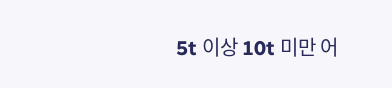5t 이상 10t 미만 어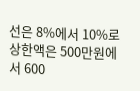선은 8%에서 10%로 상한액은 500만원에서 600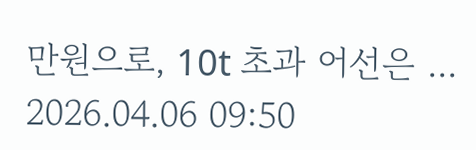만원으로, 10t 초과 어선은 ...
2026.04.06 09:50